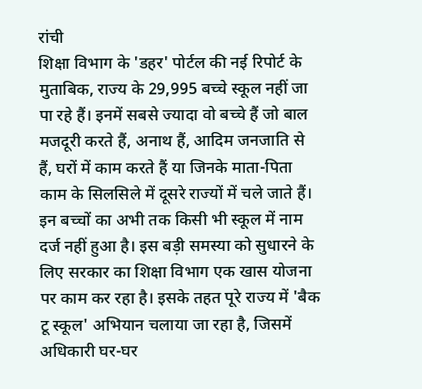रांची
शिक्षा विभाग के 'डहर' पोर्टल की नई रिपोर्ट के मुताबिक, राज्य के 29,995 बच्चे स्कूल नहीं जा पा रहे हैं। इनमें सबसे ज्यादा वो बच्चे हैं जो बाल मजदूरी करते हैं, अनाथ हैं, आदिम जनजाति से हैं, घरों में काम करते हैं या जिनके माता-पिता काम के सिलसिले में दूसरे राज्यों में चले जाते हैं। इन बच्चों का अभी तक किसी भी स्कूल में नाम दर्ज नहीं हुआ है। इस बड़ी समस्या को सुधारने के लिए सरकार का शिक्षा विभाग एक खास योजना पर काम कर रहा है। इसके तहत पूरे राज्य में 'बैक टू स्कूल' अभियान चलाया जा रहा है, जिसमें अधिकारी घर-घर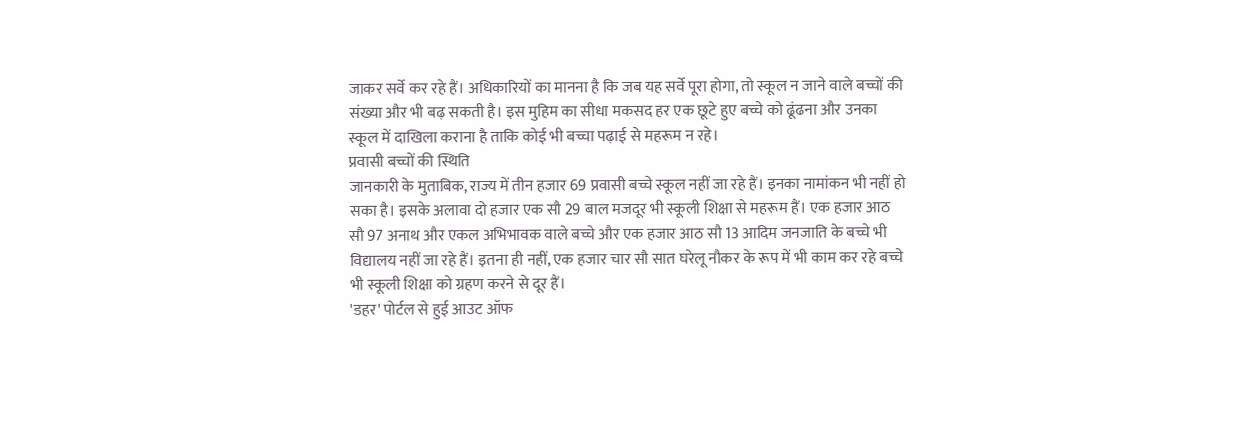जाकर सर्वे कर रहे हैं। अधिकारियों का मानना है कि जब यह सर्वे पूरा होगा, तो स्कूल न जाने वाले बच्चों की संख्या और भी बढ़ सकती है। इस मुहिम का सीधा मकसद हर एक छूटे हुए बच्चे को ढूंढना और उनका स्कूल में दाखिला कराना है ताकि कोई भी बच्चा पढ़ाई से महरूम न रहे।
प्रवासी बच्चों की स्थिति
जानकारी के मुताबिक, राज्य में तीन हजार 69 प्रवासी बच्चे स्कूल नहीं जा रहे हैं। इनका नामांकन भी नहीं हो सका है। इसके अलावा दो हजार एक सौ 29 बाल मजदूर भी स्कूली शिक्षा से महरूम हैं। एक हजार आठ सौ 97 अनाथ और एकल अभिभावक वाले बच्चे और एक हजार आठ सौ 13 आदिम जनजाति के बच्चे भी विद्यालय नहीं जा रहे हैं। इतना ही नहीं, एक हजार चार सौ सात घरेलू नौकर के रूप में भी काम कर रहे बच्चे भी स्कूली शिक्षा को ग्रहण करने से दूर हैं।
'डहर' पोर्टल से हुई आउट ऑफ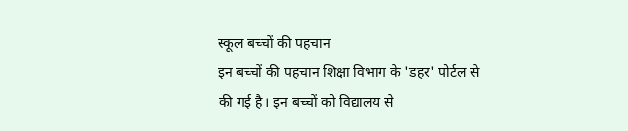स्कूल बच्चों की पहचान
इन बच्चों की पहचान शिक्षा विभाग के 'डहर' पोर्टल से की गई है। इन बच्चों को विद्यालय से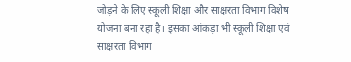जोड़ने के लिए स्कूली शिक्षा और साक्षरता विभाग विशेष योजना बना रहा है। इसका आंकड़ा भी स्कूली शिक्षा एवं साक्षरता विभाग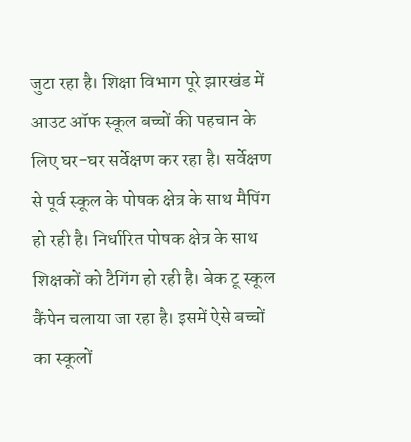जुटा रहा है। शिक्षा विभाग पूरे झारखंड में आउट ऑफ स्कूल बच्चों की पहचान के लिए घर-घर सर्वेक्षण कर रहा है। सर्वेक्षण से पूर्व स्कूल के पोषक क्षेत्र के साथ मैपिंग हो रही है। निर्धारित पोषक क्षेत्र के साथ शिक्षकों को टैगिंग हो रही है। बेक टू स्कूल कैंपेन चलाया जा रहा है। इसमें ऐसे बच्चों का स्कूलों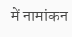में नामांकन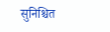सुनिश्चित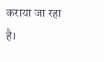कराया जा रहा है।